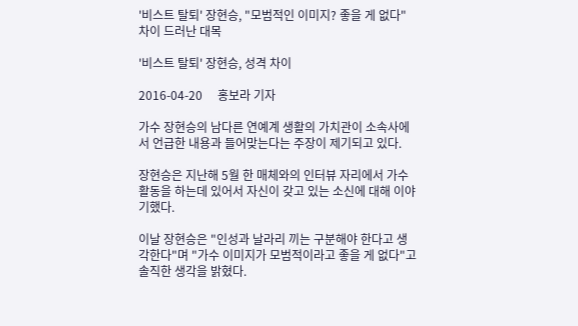'비스트 탈퇴' 장현승, "모범적인 이미지? 좋을 게 없다" 차이 드러난 대목

'비스트 탈퇴' 장현승, 성격 차이

2016-04-20     홍보라 기자

가수 장현승의 남다른 연예계 생활의 가치관이 소속사에서 언급한 내용과 들어맞는다는 주장이 제기되고 있다.

장현승은 지난해 5월 한 매체와의 인터뷰 자리에서 가수 활동을 하는데 있어서 자신이 갖고 있는 소신에 대해 이야기했다.

이날 장현승은 "인성과 날라리 끼는 구분해야 한다고 생각한다"며 "가수 이미지가 모범적이라고 좋을 게 없다"고 솔직한 생각을 밝혔다.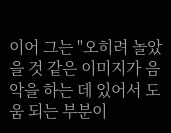이어 그는 "오히려 놀았을 것 같은 이미지가 음악을 하는 데 있어서 도움 되는 부분이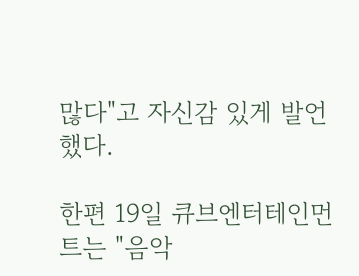많다"고 자신감 있게 발언했다.

한편 19일 큐브엔터테인먼트는 "음악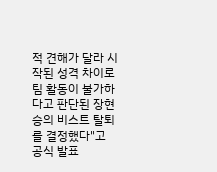적 견해가 달라 시작된 성격 차이로 팀 활동이 불가하다고 판단된 장현승의 비스트 탈퇴를 결정했다"고 공식 발표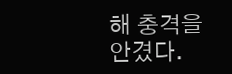해 충격을 안겼다.